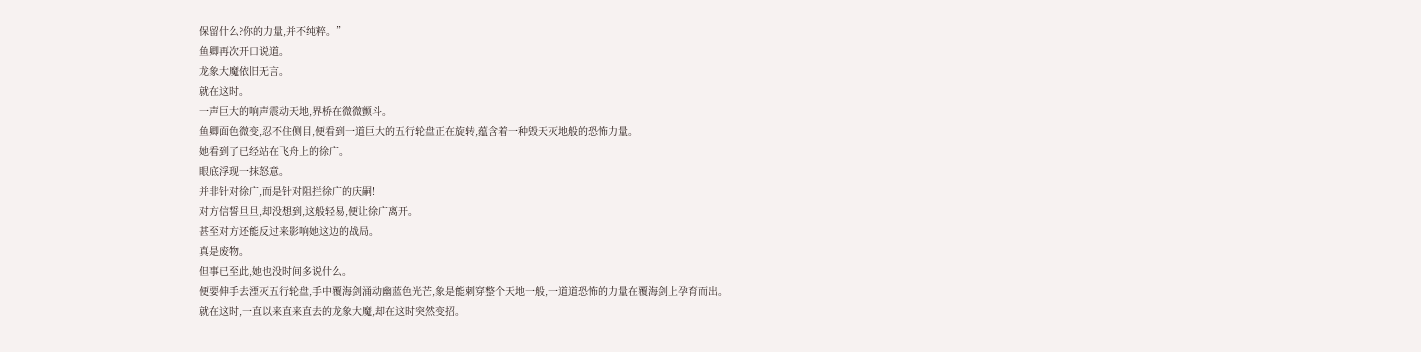保留什么?你的力量,并不纯粹。”
鱼卿再次开口说道。
龙象大魔依旧无言。
就在这时。
一声巨大的响声震动天地,界桥在微微颤斗。
鱼卿面色微变,忍不住侧目,便看到一道巨大的五行轮盘正在旋转,蕴含着一种毁天灭地般的恐怖力量。
她看到了已经站在飞舟上的徐广。
眼底浮现一抹怒意。
并非针对徐广,而是针对阻拦徐广的庆嗣!
对方信誓旦旦,却没想到,这般轻易,便让徐广离开。
甚至对方还能反过来影响她这边的战局。
真是废物。
但事已至此,她也没时间多说什么。
便要伸手去湮灭五行轮盘,手中覆海剑涌动幽蓝色光芒,象是能刺穿整个天地一般,一道道恐怖的力量在覆海剑上孕育而出。
就在这时,一直以来直来直去的龙象大魔,却在这时突然变招。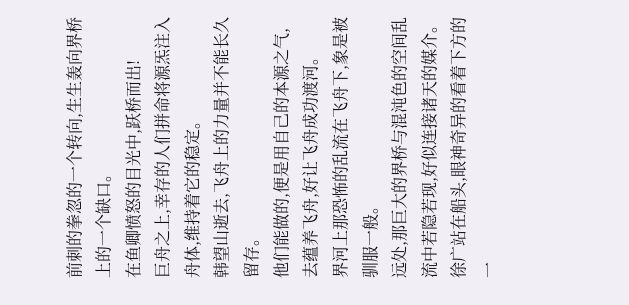前刺的拳忽的一个转向,生生轰向界桥上的一个缺口。
在鱼卿愤怒的目光中,跃桥而出!
巨舟之上,幸存的人们拼命将源炁注入舟体,维持着它的稳定。
韩望山逝去,飞舟上的力量并不能长久留存。
他们能做的,便是用自己的本源之气,去蕴养飞舟,好让飞舟成功渡河。
界河上那恐怖的乱流在飞舟下,象是被驯服一般。
远处,那巨大的界桥与混沌色的空间乱流中若隐若现,好似连接诸天的媒介。
徐广站在船头,眼神奇异的看着下方的一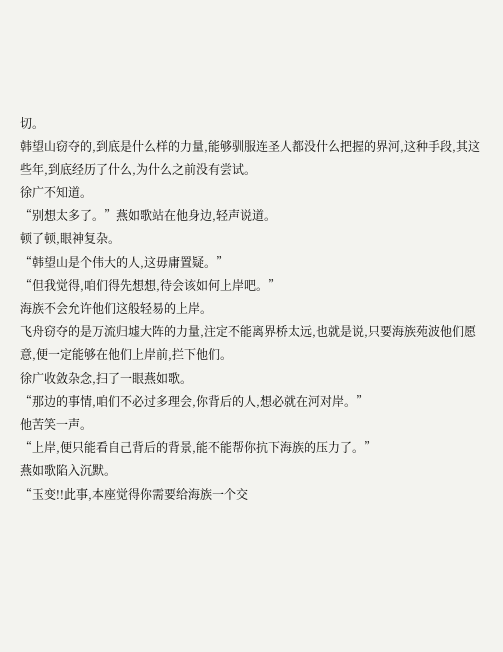切。
韩望山窃夺的,到底是什么样的力量,能够驯服连圣人都没什么把握的界河,这种手段,其这些年,到底经历了什么,为什么之前没有尝试。
徐广不知道。
“别想太多了。”燕如歌站在他身边,轻声说道。
顿了顿,眼神复杂。
“韩望山是个伟大的人,这毋庸置疑。”
“但我觉得,咱们得先想想,待会该如何上岸吧。”
海族不会允许他们这般轻易的上岸。
飞舟窃夺的是万流归墟大阵的力量,注定不能离界桥太远,也就是说,只要海族苑波他们愿意,便一定能够在他们上岸前,拦下他们。
徐广收敛杂念,扫了一眼燕如歌。
“那边的事情,咱们不必过多理会,你背后的人,想必就在河对岸。”
他苦笑一声。
“上岸,便只能看自己背后的背景,能不能帮你抗下海族的压力了。”
燕如歌陷入沉默。
“玉变!!此事,本座觉得你需要给海族一个交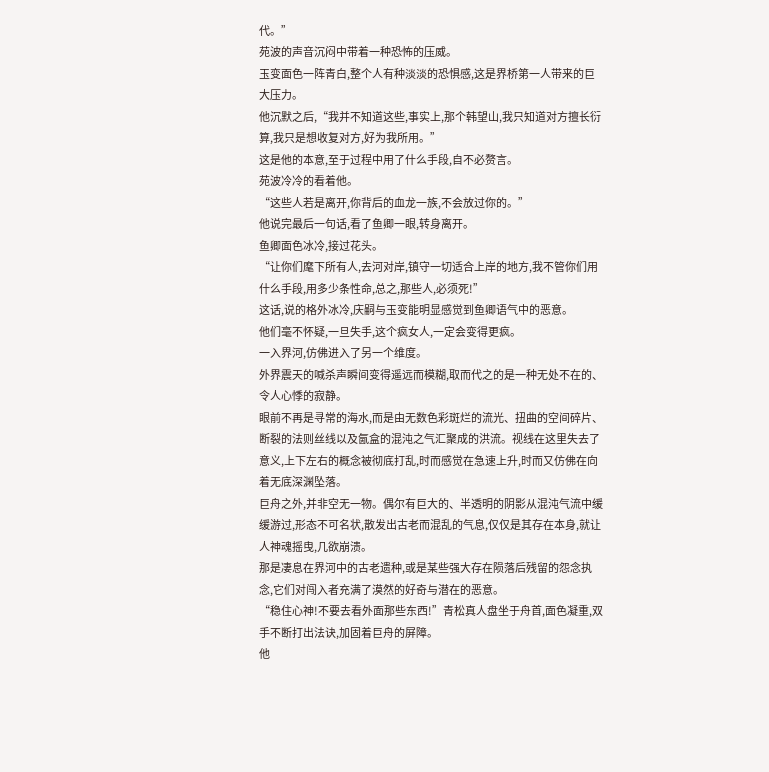代。”
苑波的声音沉闷中带着一种恐怖的压威。
玉变面色一阵青白,整个人有种淡淡的恐惧感,这是界桥第一人带来的巨大压力。
他沉默之后,“我并不知道这些,事实上,那个韩望山,我只知道对方擅长衍算,我只是想收复对方,好为我所用。”
这是他的本意,至于过程中用了什么手段,自不必赘言。
苑波冷冷的看着他。
“这些人若是离开,你背后的血龙一族,不会放过你的。”
他说完最后一句话,看了鱼卿一眼,转身离开。
鱼卿面色冰冷,接过花头。
“让你们麾下所有人,去河对岸,镇守一切适合上岸的地方,我不管你们用什么手段,用多少条性命,总之,那些人,必须死!”
这话,说的格外冰冷,庆嗣与玉变能明显感觉到鱼卿语气中的恶意。
他们毫不怀疑,一旦失手,这个疯女人,一定会变得更疯。
一入界河,仿佛进入了另一个维度。
外界震天的喊杀声瞬间变得遥远而模糊,取而代之的是一种无处不在的、令人心悸的寂静。
眼前不再是寻常的海水,而是由无数色彩斑烂的流光、扭曲的空间碎片、断裂的法则丝线以及氤盒的混沌之气汇聚成的洪流。视线在这里失去了意义,上下左右的概念被彻底打乱,时而感觉在急速上升,时而又仿佛在向着无底深渊坠落。
巨舟之外,并非空无一物。偶尔有巨大的、半透明的阴影从混沌气流中缓缓游过,形态不可名状,散发出古老而混乱的气息,仅仅是其存在本身,就让人神魂摇曳,几欲崩溃。
那是凄息在界河中的古老遗种,或是某些强大存在陨落后残留的怨念执念,它们对闯入者充满了漠然的好奇与潜在的恶意。
“稳住心神!不要去看外面那些东西!”青松真人盘坐于舟首,面色凝重,双手不断打出法诀,加固着巨舟的屏障。
他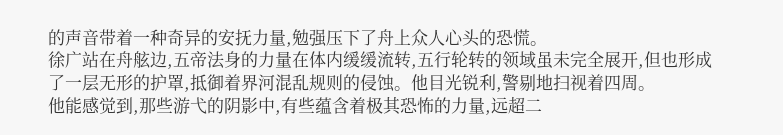的声音带着一种奇异的安抚力量,勉强压下了舟上众人心头的恐慌。
徐广站在舟舷边,五帝法身的力量在体内缓缓流转,五行轮转的领域虽未完全展开,但也形成了一层无形的护罩,抵御着界河混乱规则的侵蚀。他目光锐利,警剔地扫视着四周。
他能感觉到,那些游弋的阴影中,有些蕴含着极其恐怖的力量,远超二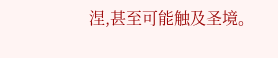涅,甚至可能触及圣境。